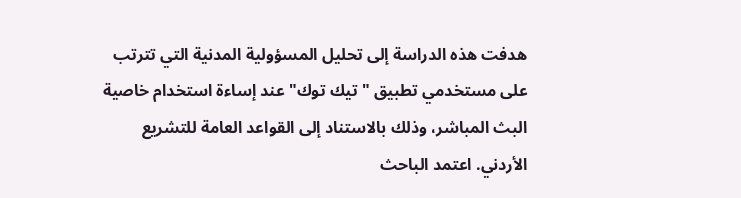هدفت هذه الدراسة إلى تحليل المسؤولية المدنية التي تترتب على مستخدمي تطبيق "تيك توك" عند إساءة استخدام خاصية البث المباشر، وذلك بالاستناد إلى القواعد العامة للتشريع الأردني. اعتمد الباحث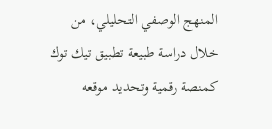المنهج الوصفي التحليلي، من خلال دراسة طبيعة تطبيق تيك توك كمنصة رقمية وتحديد موقعه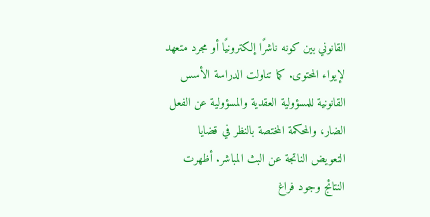القانوني بين كونه ناشرًا إلكترونيًا أو مجرد متعهد لإيواء المحتوى. كما تناولت الدراسة الأسس القانونية للمسؤولية العقدية والمسؤولية عن الفعل الضار، والمحكمة المختصة بالنظر في قضايا التعويض الناتجة عن البث المباشر. أظهرت النتائج وجود فراغ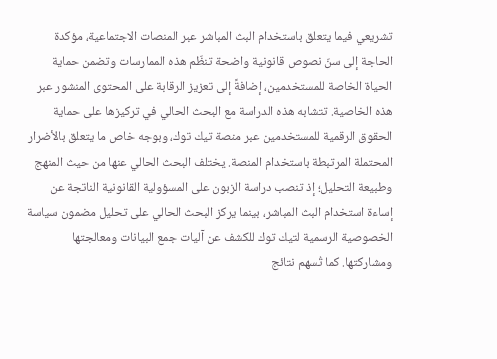تشريعي فيما يتعلق باستخدام البث المباشر عبر المنصات الاجتماعية، مؤكدة الحاجة إلى سنّ نصوص قانونية واضحة تنظّم هذه الممارسات وتضمن حماية الحياة الخاصة للمستخدمين، إضافةً إلى تعزيز الرقابة على المحتوى المنشور عبر هذه الخاصية. تتشابه هذه الدراسة مع البحث الحالي في تركيزها على حماية الحقوق الرقمية للمستخدمين عبر منصة تيك توك، وبوجه خاص ما يتعلق بالأضرار المحتملة المرتبطة باستخدام المنصة. يختلف البحث الحالي عنها من حيث المنهج وطبيعة التحليل؛ إذ تنصب دراسة الزبون على المسؤولية القانونية الناتجة عن إساءة استخدام البث المباشر، بينما يركز البحث الحالي على تحليل مضمون سياسة الخصوصية الرسمية لتيك توك للكشف عن آليات جمع البيانات ومعالجتها ومشاركتها. كما تُسهم نتائج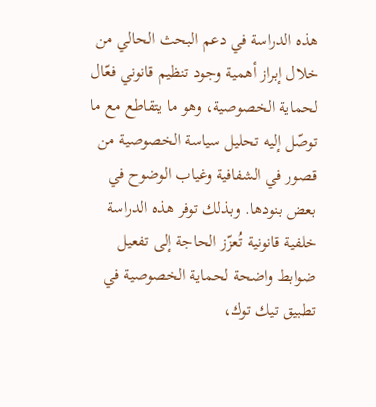هذه الدراسة في دعم البحث الحالي من خلال إبراز أهمية وجود تنظيم قانوني فعّال لحماية الخصوصية، وهو ما يتقاطع مع ما توصّل إليه تحليل سياسة الخصوصية من قصور في الشفافية وغياب الوضوح في بعض بنودها. وبذلك توفر هذه الدراسة خلفية قانونية تُعزّز الحاجة إلى تفعيل ضوابط واضحة لحماية الخصوصية في تطبيق تيك توك،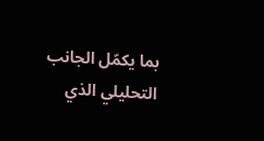بما يكمّل الجانب التحليلي الذي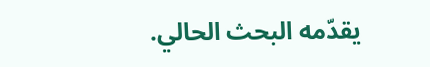يقدّمه البحث الحالي.